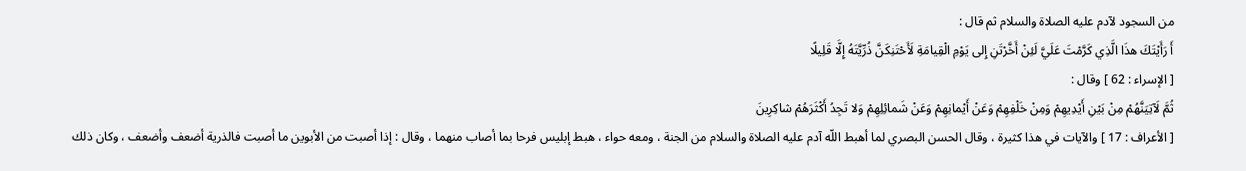من السجود لآدم عليه الصلاة والسلام ثم قال :
أَ رَأَيْتَكَ هذَا الَّذِي كَرَّمْتَ عَلَيَّ لَئِنْ أَخَّرْتَنِ إِلى يَوْمِ الْقِيامَةِ لَأَحْتَنِكَنَّ ذُرِّيَّتَهُ إِلَّا قَلِيلًا
[ الإسراء : 62 ] وقال :
ثُمَّ لَآتِيَنَّهُمْ مِنْ بَيْنِ أَيْدِيهِمْ وَمِنْ خَلْفِهِمْ وَعَنْ أَيْمانِهِمْ وَعَنْ شَمائِلِهِمْ وَلا تَجِدُ أَكْثَرَهُمْ شاكِرِينَ
[ الأعراف : 17 ] والآيات في هذا كثيرة ، وقال الحسن البصري لما أهبط اللّه آدم عليه الصلاة والسلام من الجنة ، ومعه حواء ، هبط إبليس فرحا بما أصاب منهما ، وقال : إذا أصبت من الأبوين ما أصبت فالذرية أضعف وأضعف ، وكان ذلك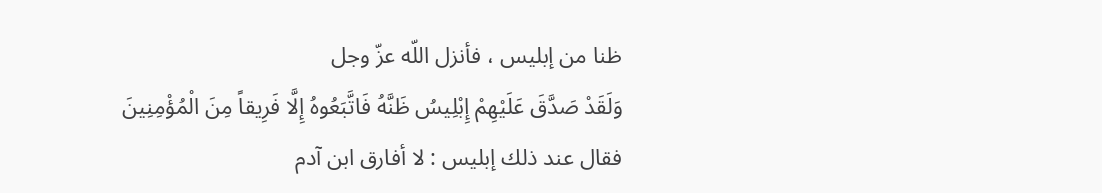ظنا من إبليس ، فأنزل اللّه عزّ وجل
وَلَقَدْ صَدَّقَ عَلَيْهِمْ إِبْلِيسُ ظَنَّهُ فَاتَّبَعُوهُ إِلَّا فَرِيقاً مِنَ الْمُؤْمِنِينَ
فقال عند ذلك إبليس : لا أفارق ابن آدم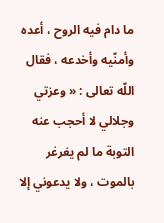ما دام فيه الروح ، أعده وأمنّيه وأخدعه ، فقال اللّه تعالى : « وعزتي وجلالي لا أحجب عنه التوبة ما لم يغرغر بالموت ، ولا يدعوني إلا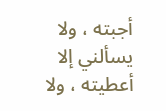أجبته ، ولا يسألني إلا أعطيته ، ولا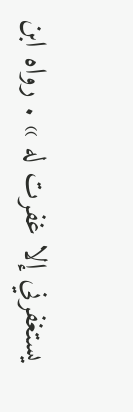يستغفرني إلا غفرت له » . رواه ابن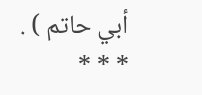أبي حاتم ) .
* * *